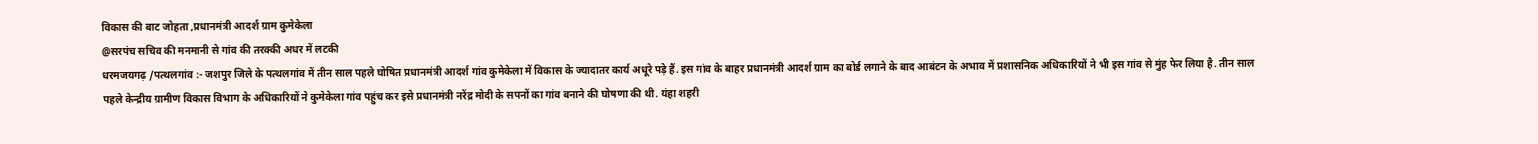विकास की बाट जोहता ,प्रधानमंत्री आदर्श ग्राम कुमेकेला
@सरपंच सचिव की मनमानी से गांव की तरक्की अधर में लटकी
धरमजयगढ़ /पत्थलगांव :- जशपुर जिले के पत्थलगांव में तीन साल पहले घोषित प्रधानमंत्री आदर्श गांव कुमेकेला में विकास के ज्यादातर कार्य अधूरे पड़े हैं. इस गांव के बाहर प्रधानमंत्री आदर्श ग्राम का बोर्ड लगाने के बाद आबंटन के अभाव में प्रशासनिक अधिकारियों ने भी इस गांव से मुंह फेर लिया है. तीन साल पहले केन्द्रीय ग्रामीण विकास विभाग के अधिकारियों ने कुमेकेला गांव पहुंच कर इसे प्रधानमंत्री नरेंद्र मोदी के सपनों का गांव बनाने की घोषणा की थी. यंहा शहरी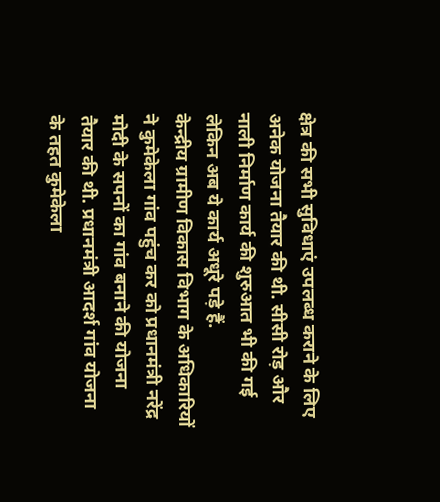क्षेत्र की सभी सुविधाएं उपलब्ध कराने के लिए अनेक योजना तैयार की थी. सीसी रोड़ और नाली निर्माण कार्य की शुरुआत भी की गई लेकिन अब ये कार्य अधूरे पड़े हैं.
केन्द्रीय ग्रामीण विकास विभाग के अधिकारियों ने कुमेकेला गांव पहुंच कर को प्रधानमंत्री नरेंद्र मोदी के सपनों का गांव बनाने की योजना तैयार की थी. प्रधानमंत्री आदर्श गांव योजना के तहत कुमेकेला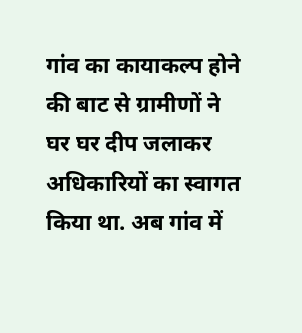गांव का कायाकल्प होने की बाट से ग्रामीणों ने घर घर दीप जलाकर अधिकारियों का स्वागत किया था. अब गांव में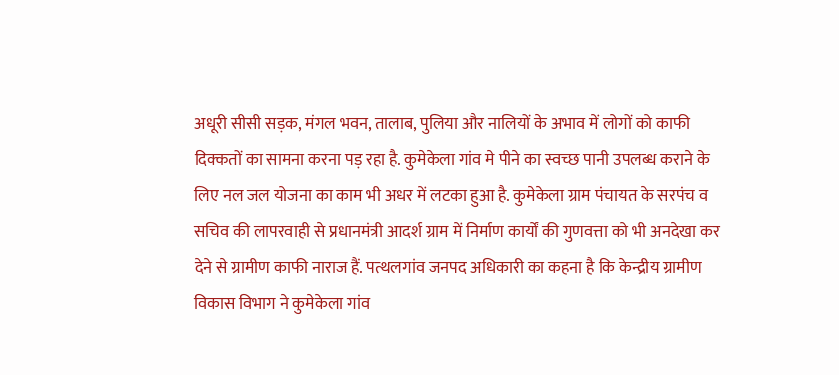अधूरी सीसी सड़क, मंगल भवन, तालाब, पुलिया और नालियों के अभाव में लोगों को काफी दिक्कतों का सामना करना पड़ रहा है. कुमेकेला गांव मे पीने का स्वच्छ पानी उपलब्ध कराने के लिए नल जल योजना का काम भी अधर में लटका हुआ है. कुमेकेला ग्राम पंचायत के सरपंच व सचिव की लापरवाही से प्रधानमंत्री आदर्श ग्राम में निर्माण कार्यों की गुणवत्ता को भी अनदेखा कर देने से ग्रामीण काफी नाराज हैं. पत्थलगांव जनपद अधिकारी का कहना है कि केन्द्रीय ग्रामीण विकास विभाग ने कुमेकेला गांव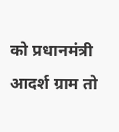को प्रधानमंत्री आदर्श ग्राम तो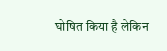घोषित किया है लेकिन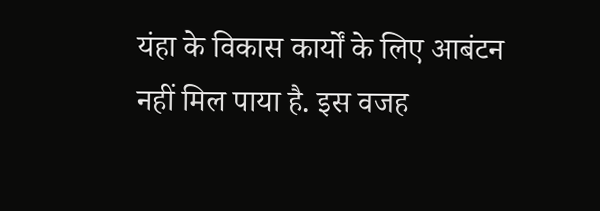यंहा के विकास कार्यों के लिए आबंटन नहीं मिल पाया है. इस वजह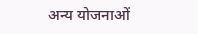अन्य योजनाओं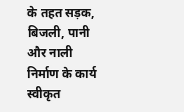के तहत सड़क, बिजली, पानी और नाली निर्माण के कार्य स्वीकृत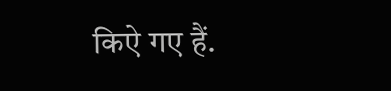किऐ गए हैं.